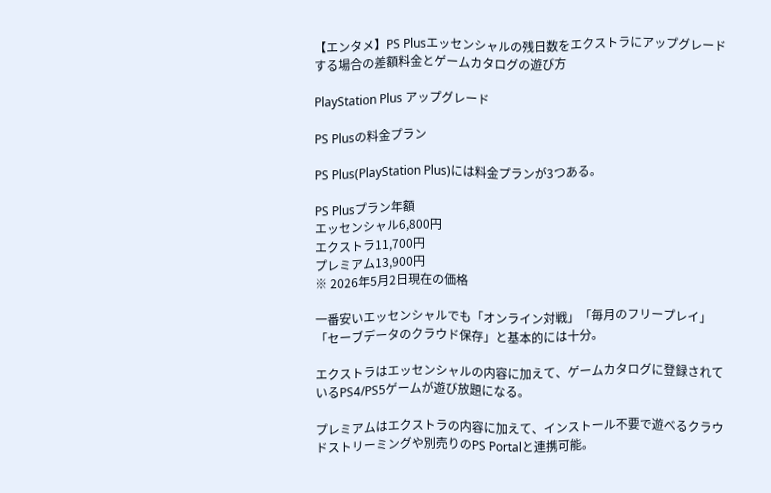【エンタメ】PS Plusエッセンシャルの残日数をエクストラにアップグレードする場合の差額料金とゲームカタログの遊び方

PlayStation Plus アップグレード

PS Plusの料金プラン

PS Plus(PlayStation Plus)には料金プランが3つある。

PS Plusプラン年額
エッセンシャル6,800円
エクストラ11,700円
プレミアム13,900円
※ 2026年5月2日現在の価格

一番安いエッセンシャルでも「オンライン対戦」「毎月のフリープレイ」「セーブデータのクラウド保存」と基本的には十分。

エクストラはエッセンシャルの内容に加えて、ゲームカタログに登録されているPS4/PS5ゲームが遊び放題になる。

プレミアムはエクストラの内容に加えて、インストール不要で遊べるクラウドストリーミングや別売りのPS Portalと連携可能。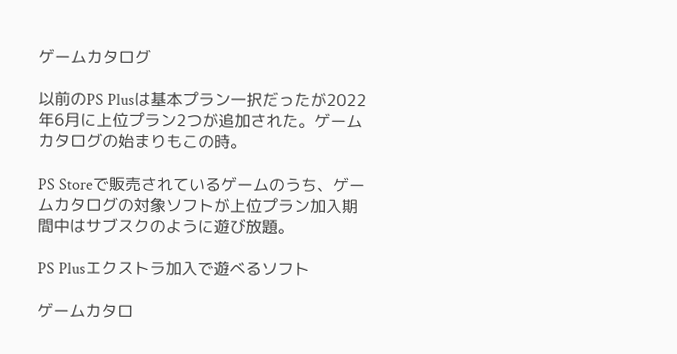ゲームカタログ

以前のPS Plusは基本プラン一択だったが2022年6月に上位プラン2つが追加された。ゲームカタログの始まりもこの時。

PS Storeで販売されているゲームのうち、ゲームカタログの対象ソフトが上位プラン加入期間中はサブスクのように遊び放題。

PS Plusエクストラ加入で遊べるソフト

ゲームカタロ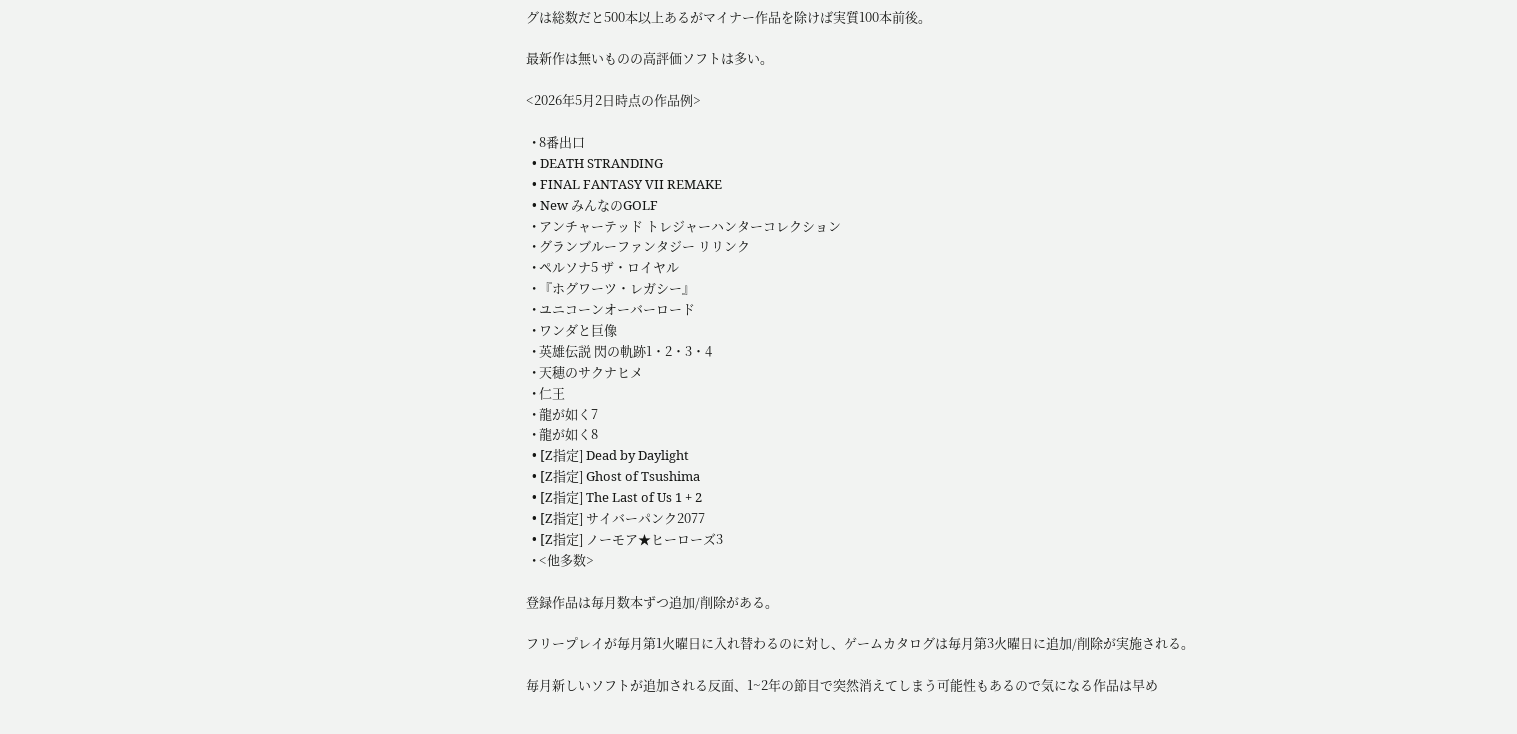グは総数だと500本以上あるがマイナー作品を除けば実質100本前後。

最新作は無いものの高評価ソフトは多い。

<2026年5月2日時点の作品例>

  • 8番出口
  • DEATH STRANDING
  • FINAL FANTASY VII REMAKE
  • New みんなのGOLF
  • アンチャーテッド トレジャーハンターコレクション
  • グランブルーファンタジー リリンク
  • ペルソナ5 ザ・ロイヤル
  • 『ホグワーツ・レガシー』
  • ユニコーンオーバーロード
  • ワンダと巨像
  • 英雄伝説 閃の軌跡1・2・3・4
  • 天穂のサクナヒメ
  • 仁王
  • 龍が如く7
  • 龍が如く8
  • [Z指定] Dead by Daylight
  • [Z指定] Ghost of Tsushima
  • [Z指定] The Last of Us 1 + 2
  • [Z指定] サイバーパンク2077
  • [Z指定] ノーモア★ヒーローズ3
  • <他多数>

登録作品は毎月数本ずつ追加/削除がある。

フリープレイが毎月第1火曜日に入れ替わるのに対し、ゲームカタログは毎月第3火曜日に追加/削除が実施される。

毎月新しいソフトが追加される反面、1~2年の節目で突然消えてしまう可能性もあるので気になる作品は早め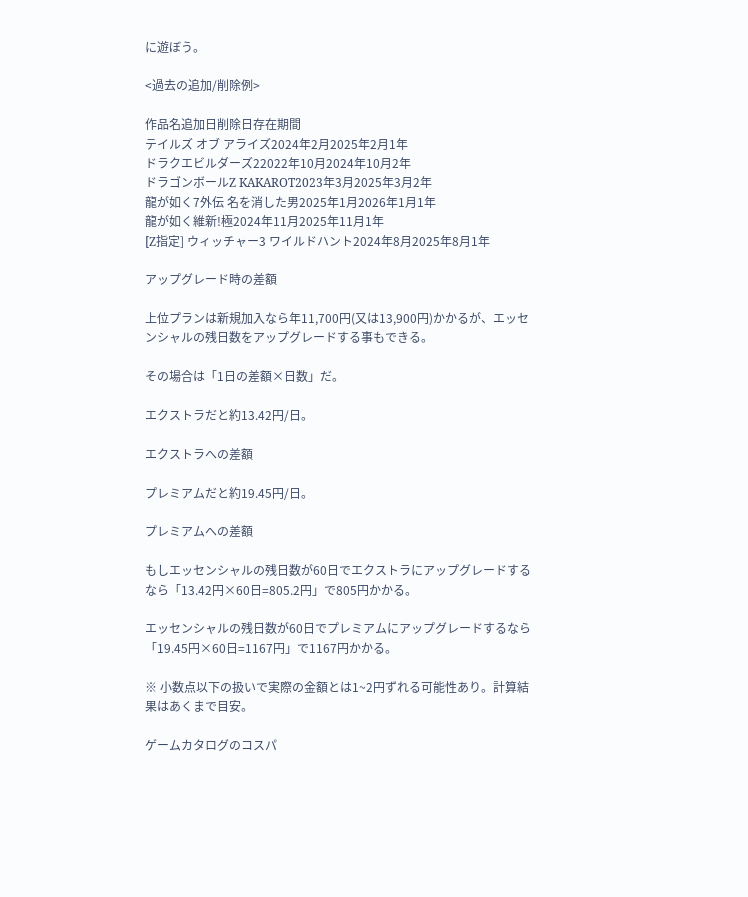に遊ぼう。

<過去の追加/削除例>

作品名追加日削除日存在期間
テイルズ オブ アライズ2024年2月2025年2月1年
ドラクエビルダーズ22022年10月2024年10月2年
ドラゴンボールZ KAKAROT2023年3月2025年3月2年
龍が如く7外伝 名を消した男2025年1月2026年1月1年
龍が如く維新!極2024年11月2025年11月1年
[Z指定] ウィッチャー3 ワイルドハント2024年8月2025年8月1年

アップグレード時の差額

上位プランは新規加入なら年11,700円(又は13,900円)かかるが、エッセンシャルの残日数をアップグレードする事もできる。

その場合は「1日の差額×日数」だ。

エクストラだと約13.42円/日。

エクストラへの差額

プレミアムだと約19.45円/日。

プレミアムへの差額

もしエッセンシャルの残日数が60日でエクストラにアップグレードするなら「13.42円×60日=805.2円」で805円かかる。

エッセンシャルの残日数が60日でプレミアムにアップグレードするなら「19.45円×60日=1167円」で1167円かかる。

※ 小数点以下の扱いで実際の金額とは1~2円ずれる可能性あり。計算結果はあくまで目安。

ゲームカタログのコスパ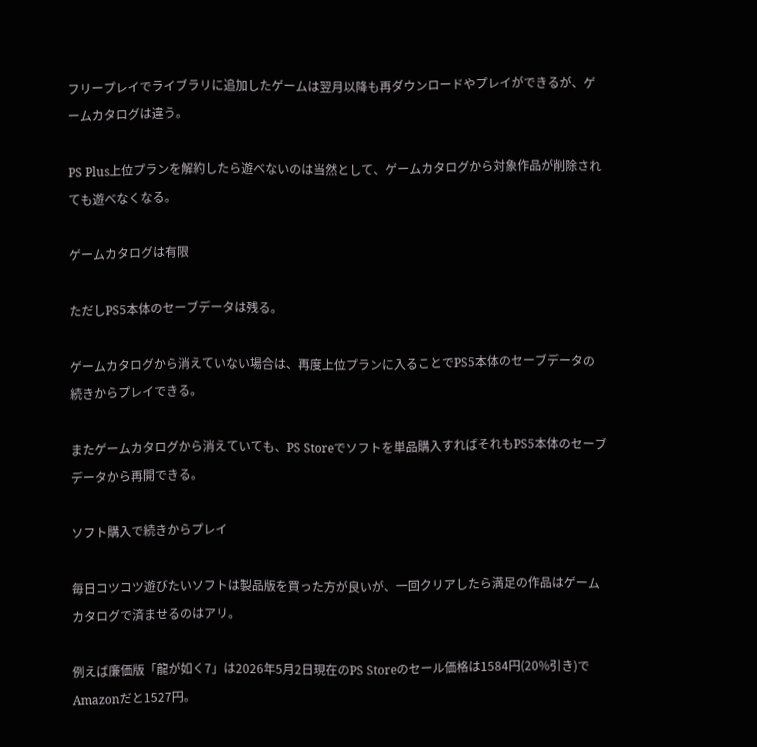フリープレイでライブラリに追加したゲームは翌月以降も再ダウンロードやプレイができるが、ゲームカタログは違う。

PS Plus上位プランを解約したら遊べないのは当然として、ゲームカタログから対象作品が削除されても遊べなくなる。

ゲームカタログは有限

ただしPS5本体のセーブデータは残る。

ゲームカタログから消えていない場合は、再度上位プランに入ることでPS5本体のセーブデータの続きからプレイできる。

またゲームカタログから消えていても、PS Storeでソフトを単品購入すればそれもPS5本体のセーブデータから再開できる。

ソフト購入で続きからプレイ

毎日コツコツ遊びたいソフトは製品版を買った方が良いが、一回クリアしたら満足の作品はゲームカタログで済ませるのはアリ。

例えば廉価版「龍が如く7」は2026年5月2日現在のPS Storeのセール価格は1584円(20%引き)でAmazonだと1527円。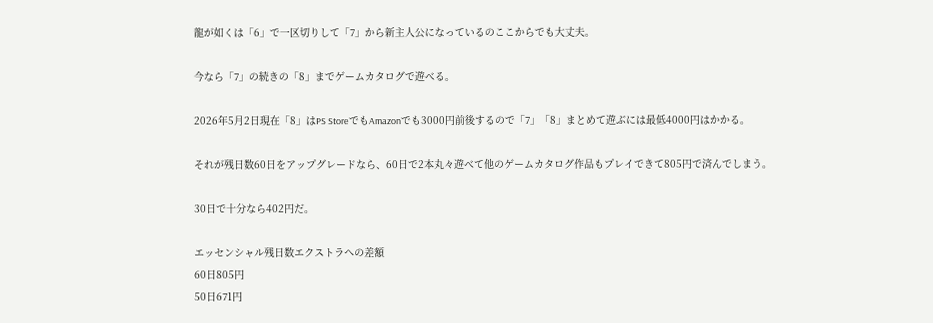龍が如くは「6」で一区切りして「7」から新主人公になっているのここからでも大丈夫。

今なら「7」の続きの「8」までゲームカタログで遊べる。

2026年5月2日現在「8」はPS StoreでもAmazonでも3000円前後するので「7」「8」まとめて遊ぶには最低4000円はかかる。

それが残日数60日をアップグレードなら、60日で2本丸々遊べて他のゲームカタログ作品もプレイできて805円で済んでしまう。

30日で十分なら402円だ。

エッセンシャル残日数エクストラへの差額
60日805円
50日671円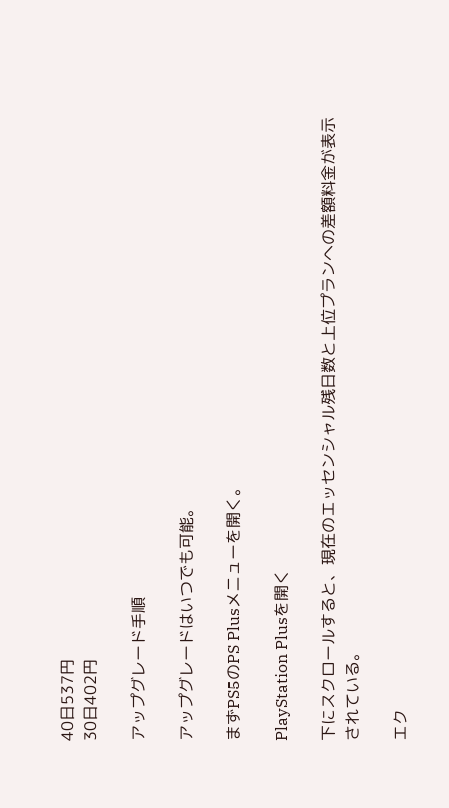40日537円
30日402円

アップグレード手順

アップグレードはいつでも可能。

まずPS5のPS Plusメニューを開く。

PlayStation Plusを開く

下にスクロールすると、現在のエッセンシャル残日数と上位プランへの差額料金が表示されている。

エク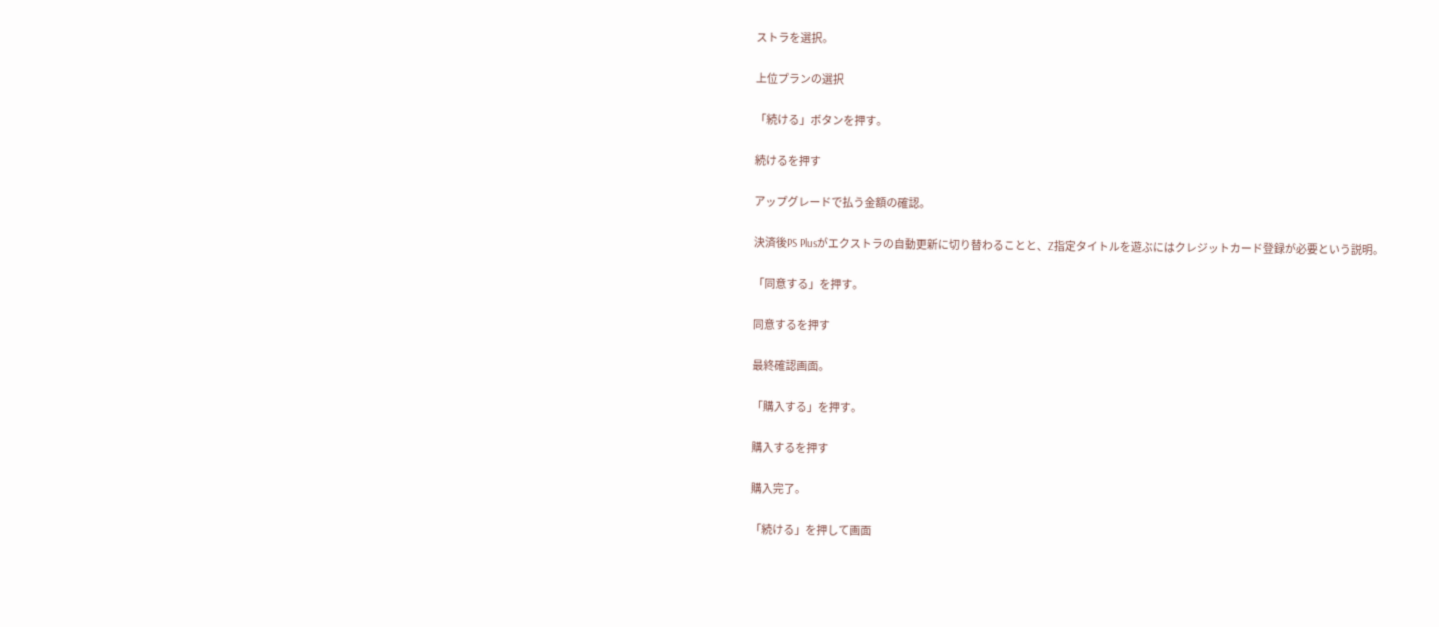ストラを選択。

上位プランの選択

「続ける」ボタンを押す。

続けるを押す

アップグレードで払う金額の確認。

決済後PS Plusがエクストラの自動更新に切り替わることと、Z指定タイトルを遊ぶにはクレジットカード登録が必要という説明。

「同意する」を押す。

同意するを押す

最終確認画面。

「購入する」を押す。

購入するを押す

購入完了。

「続ける」を押して画面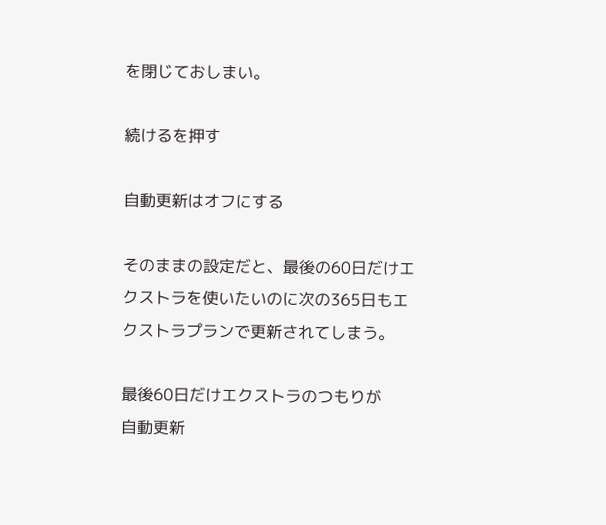を閉じておしまい。

続けるを押す

自動更新はオフにする

そのままの設定だと、最後の60日だけエクストラを使いたいのに次の365日もエクストラプランで更新されてしまう。

最後60日だけエクストラのつもりが
自動更新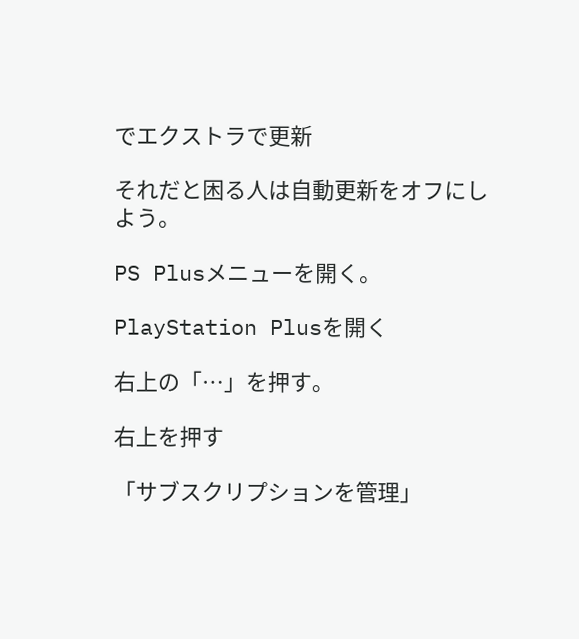でエクストラで更新

それだと困る人は自動更新をオフにしよう。

PS Plusメニューを開く。

PlayStation Plusを開く

右上の「…」を押す。

右上を押す

「サブスクリプションを管理」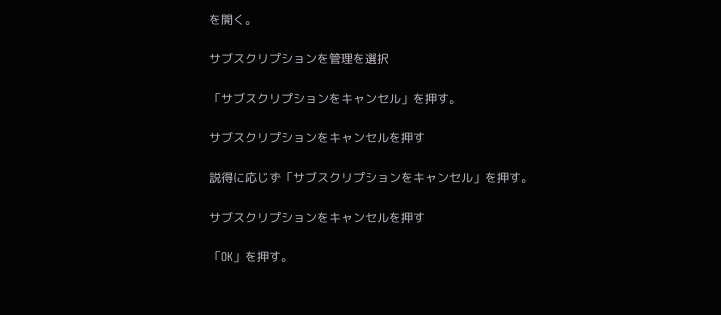を開く。

サブスクリプションを管理を選択

「サブスクリプションをキャンセル」を押す。

サブスクリプションをキャンセルを押す

説得に応じず「サブスクリプションをキャンセル」を押す。

サブスクリプションをキャンセルを押す

「OK」を押す。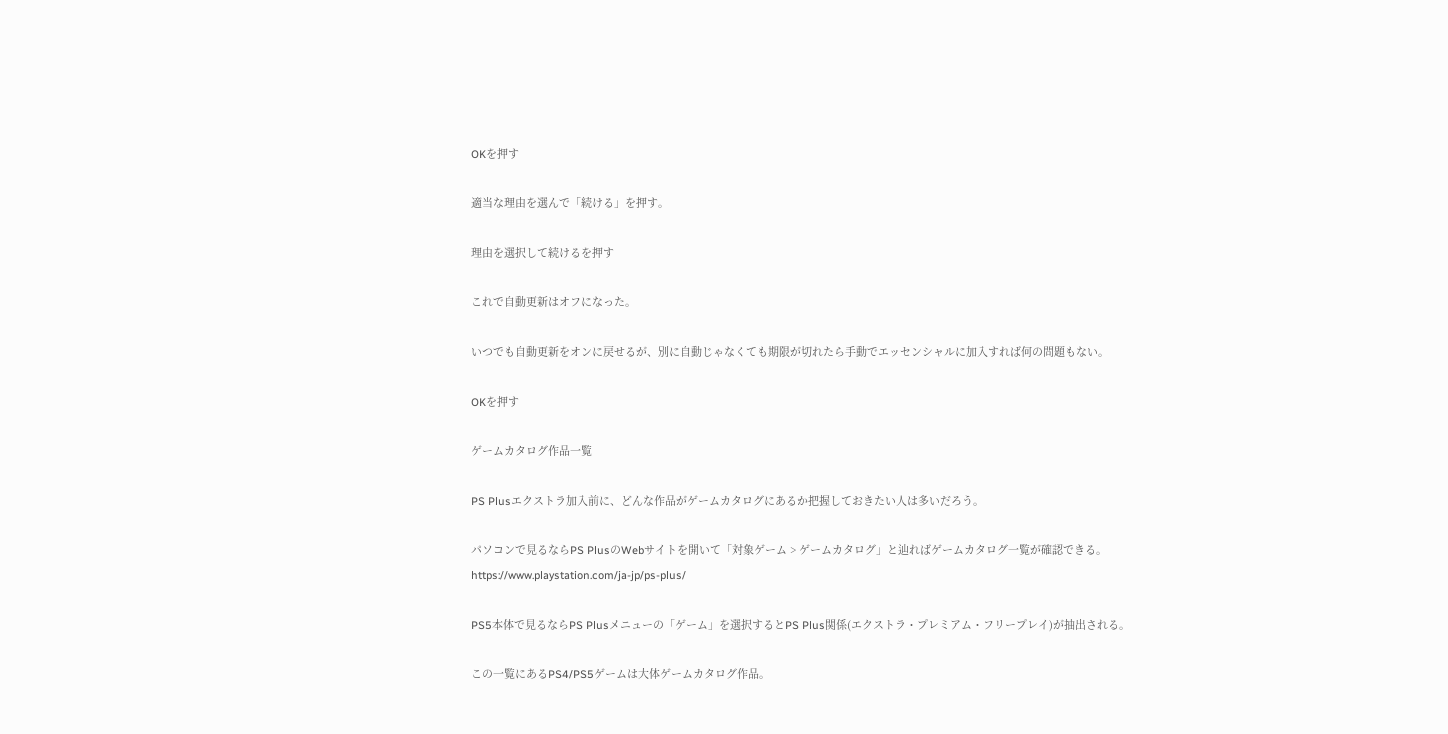OKを押す

適当な理由を選んで「続ける」を押す。

理由を選択して続けるを押す

これで自動更新はオフになった。

いつでも自動更新をオンに戻せるが、別に自動じゃなくても期限が切れたら手動でエッセンシャルに加入すれば何の問題もない。

OKを押す

ゲームカタログ作品一覧

PS Plusエクストラ加入前に、どんな作品がゲームカタログにあるか把握しておきたい人は多いだろう。

パソコンで見るならPS PlusのWebサイトを開いて「対象ゲーム > ゲームカタログ」と辿ればゲームカタログ一覧が確認できる。
https://www.playstation.com/ja-jp/ps-plus/

PS5本体で見るならPS Plusメニューの「ゲーム」を選択するとPS Plus関係(エクストラ・プレミアム・フリープレイ)が抽出される。

この一覧にあるPS4/PS5ゲームは大体ゲームカタログ作品。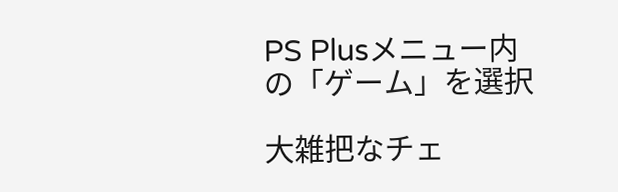PS Plusメニュー内の「ゲーム」を選択

大雑把なチェ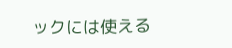ックには使える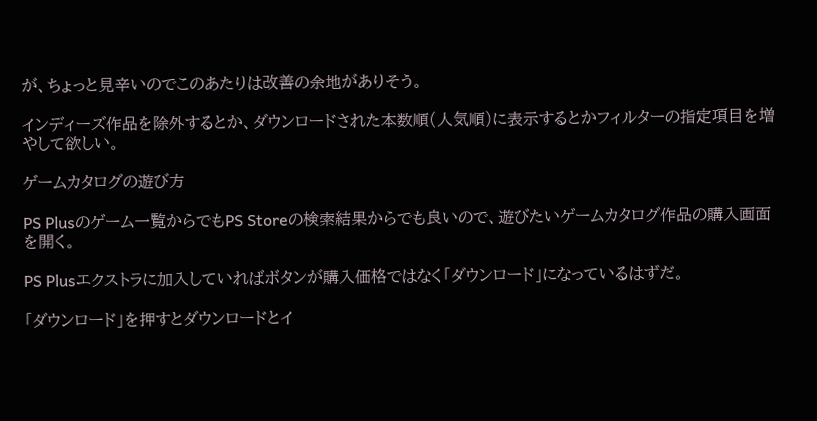が、ちょっと見辛いのでこのあたりは改善の余地がありそう。

インディーズ作品を除外するとか、ダウンロードされた本数順(人気順)に表示するとかフィルターの指定項目を増やして欲しい。

ゲームカタログの遊び方

PS Plusのゲーム一覧からでもPS Storeの検索結果からでも良いので、遊びたいゲームカタログ作品の購入画面を開く。

PS Plusエクストラに加入していればボタンが購入価格ではなく「ダウンロード」になっているはずだ。

「ダウンロード」を押すとダウンロードとイ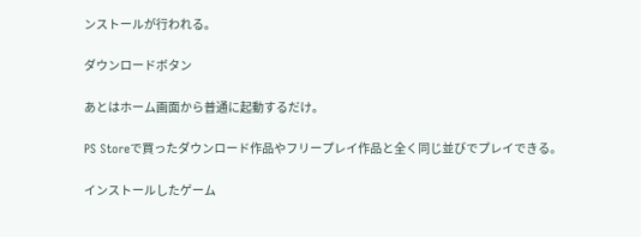ンストールが行われる。

ダウンロードボタン

あとはホーム画面から普通に起動するだけ。

PS Storeで買ったダウンロード作品やフリープレイ作品と全く同じ並びでプレイできる。

インストールしたゲーム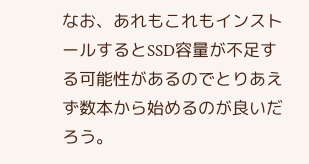なお、あれもこれもインストールするとSSD容量が不足する可能性があるのでとりあえず数本から始めるのが良いだろう。